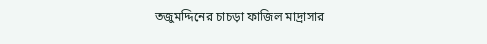তজুমদ্দিনের চাচড়া ফাজিল মাদ্রাসার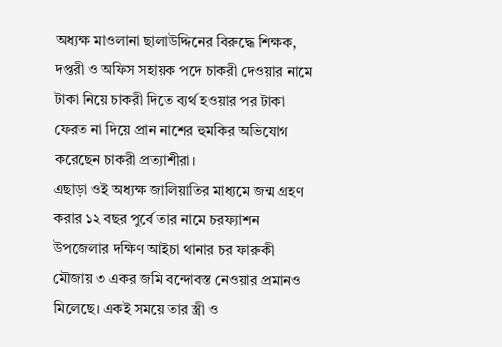অধ্যক্ষ মাওলানা ছালাউদ্দিনের বিরুদ্ধে শিক্ষক, দপ্তরী ও অফিস সহায়ক পদে চাকরী দেওয়ার নামে টাকা নিয়ে চাকরী দিতে ব্যর্থ হওয়ার পর টাকা ফেরত না দিয়ে প্রান নাশের হুমকির অভিযোগ করেছেন চাকরী প্রত্যাশীরা।
এছাড়া ওই অধ্যক্ষ জালিয়াতির মাধ্যমে জন্ম গ্রহণ করার ১২ বছর পুর্বে তার নামে চরফ্যাশন উপজেলার দক্ষিণ আইচা থানার চর ফারুকী মৌজায় ৩ একর জমি বন্দোবস্ত নেওয়ার প্রমানও মিলেছে। একই সময়ে তার স্ত্রী ও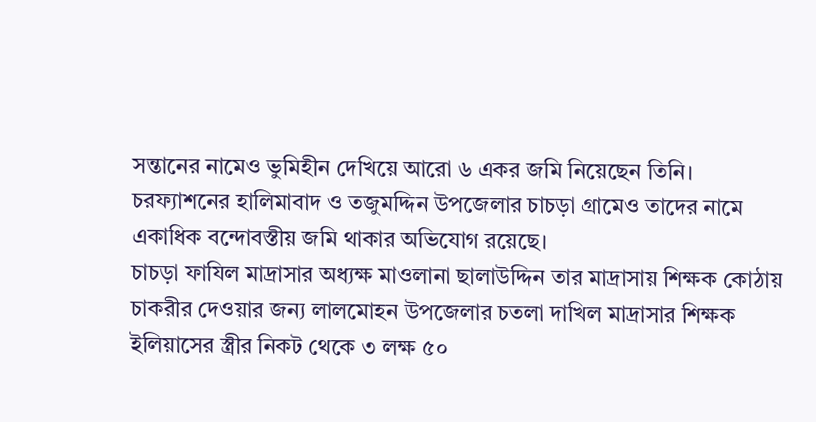সন্তানের নামেও ভুমিহীন দেখিয়ে আরো ৬ একর জমি নিয়েছেন তিনি।
চরফ্যাশনের হালিমাবাদ ও তজুমদ্দিন উপজেলার চাচড়া গ্রামেও তাদের নামে একাধিক বন্দোবস্তীয় জমি থাকার অভিযোগ রয়েছে।
চাচড়া ফাযিল মাদ্রাসার অধ্যক্ষ মাওলানা ছালাউদ্দিন তার মাদ্রাসায় শিক্ষক কোঠায় চাকরীর দেওয়ার জন্য লালমোহন উপজেলার চতলা দাখিল মাদ্রাসার শিক্ষক ইলিয়াসের স্ত্রীর নিকট থেকে ৩ লক্ষ ৫০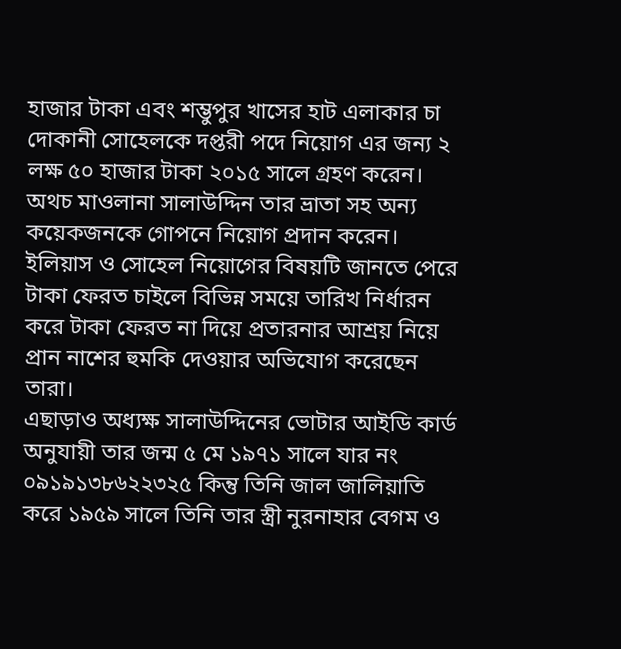হাজার টাকা এবং শম্ভুপুর খাসের হাট এলাকার চা দোকানী সোহেলকে দপ্তরী পদে নিয়োগ এর জন্য ২ লক্ষ ৫০ হাজার টাকা ২০১৫ সালে গ্রহণ করেন। অথচ মাওলানা সালাউদ্দিন তার ভ্রাতা সহ অন্য কয়েকজনকে গোপনে নিয়োগ প্রদান করেন। ইলিয়াস ও সোহেল নিয়োগের বিষয়টি জানতে পেরে টাকা ফেরত চাইলে বিভিন্ন সময়ে তারিখ নির্ধারন করে টাকা ফেরত না দিয়ে প্রতারনার আশ্রয় নিয়ে প্রান নাশের হুমকি দেওয়ার অভিযোগ করেছেন তারা।
এছাড়াও অধ্যক্ষ সালাউদ্দিনের ভোটার আইডি কার্ড অনুযায়ী তার জন্ম ৫ মে ১৯৭১ সালে যার নং ০৯১৯১৩৮৬২২৩২৫ কিন্তু তিনি জাল জালিয়াতি করে ১৯৫৯ সালে তিনি তার স্ত্রী নুরনাহার বেগম ও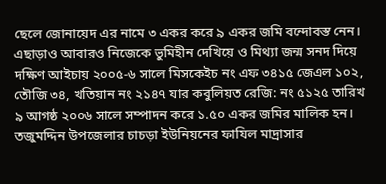ছেলে জোনায়েদ এর নামে ৩ একর করে ৯ একর জমি বন্দোবস্ত নেন।
এছাড়াও আবারও নিজেকে ভুমিহীন দেখিয়ে ও মিথ্যা জন্ম সনদ দিয়ে দক্ষিণ আইচায় ২০০৫-৬ সালে মিসকেইচ নং এফ ৩৪১৫ জেএল ১০২, তৌজি ৩৪, খতিয়ান নং ২১৪৭ যার কবুলিয়ত রেজি: নং ৫১২৫ তারিখ ৯ আগষ্ঠ ২০০৬ সালে সম্পাদন করে ১.৫০ একর জমির মালিক হন।
তজুমদ্দিন উপজেলার চাচড়া ইউনিয়নের ফাযিল মাদ্রাসার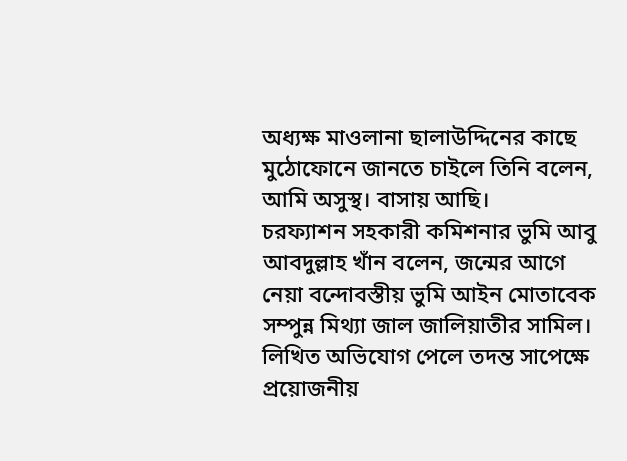অধ্যক্ষ মাওলানা ছালাউদ্দিনের কাছে মুঠোফোনে জানতে চাইলে তিনি বলেন, আমি অসুস্থ। বাসায় আছি।
চরফ্যাশন সহকারী কমিশনার ভুমি আবু আবদুল্লাহ খাঁন বলেন, জন্মের আগে নেয়া বন্দোবস্তীয় ভুমি আইন মোতাবেক সম্পুন্ন মিথ্যা জাল জালিয়াতীর সামিল। লিখিত অভিযোগ পেলে তদন্ত সাপেক্ষে প্রয়োজনীয়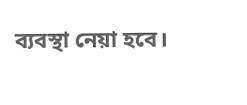ব্যবস্থা নেয়া হবে।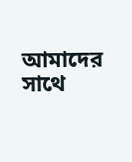আমাদের সাথে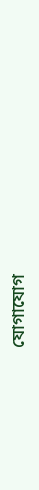যোগাযোগ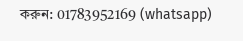করুন: 01783952169 (whatsapp)